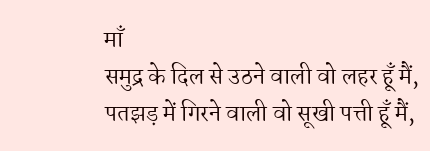माँ
समुद्र के दिल से उठने वाली वो लहर हूँ मैं,
पतझड़ में गिरने वाली वो सूखी पत्ती हूँ मैं,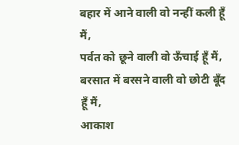बहार में आने वाली वो नन्हीं कली हूँ मैं,
पर्वत को छूने वाली वो ऊँचाई हूँ मैं,
बरसात में बरसने वाली वो छोटी बूँद हूँ मैं,
आकाश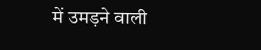में उमड़ने वाली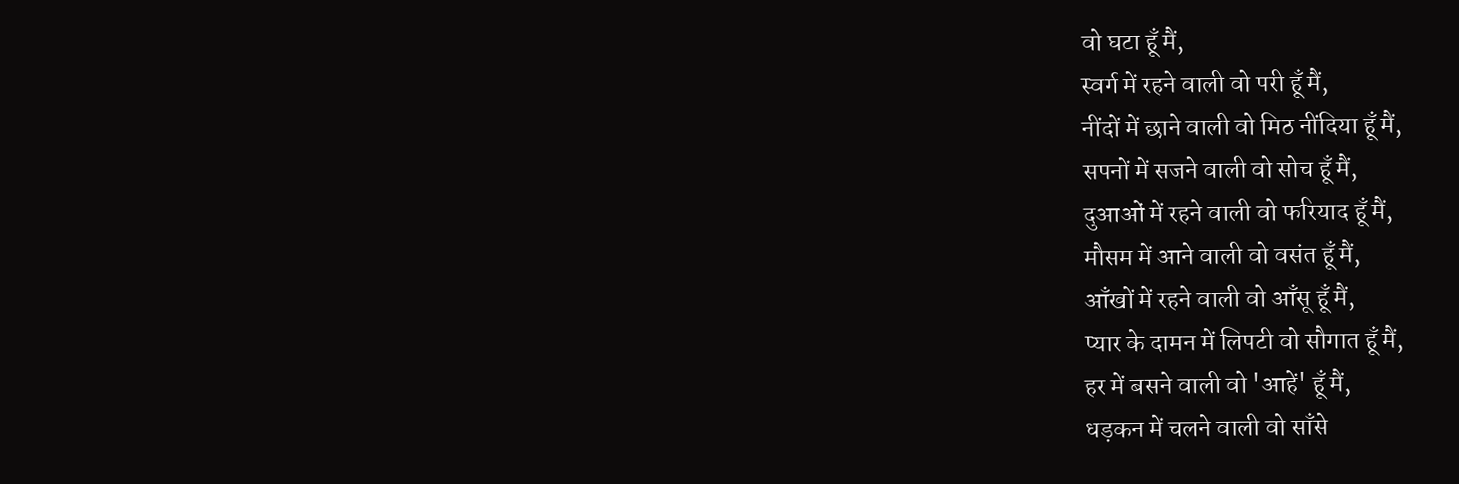वो घटा हूँ मैं,
स्वर्ग में रहने वाली वो परी हूँ मैं,
नींदों में छाने वाली वो मिठ नींदिया हूँ मैं,
सपनों में सजने वाली वो सोच हूँ मैं,
दुआओं में रहने वाली वो फरियाद हूँ मैं,
मौसम में आने वाली वो वसंत हूँ मैं,
आँखों में रहने वाली वो आँसू हूँ मैं,
प्यार के दामन में लिपटी वो सौगात हूँ मैं,
हर में बसने वाली वो 'आहें' हूँ मैं,
धड़कन में चलने वाली वो साँसे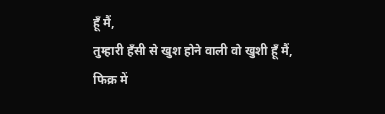हूँ मैं,
तुम्हारी हँसी से खुश होने वाली वो खुशी हूँ मैं,
फिक्र में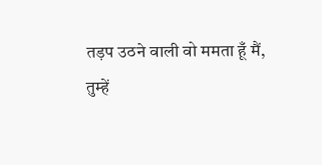तड़प उठने वाली वो ममता हूँ मैं,
तुम्हें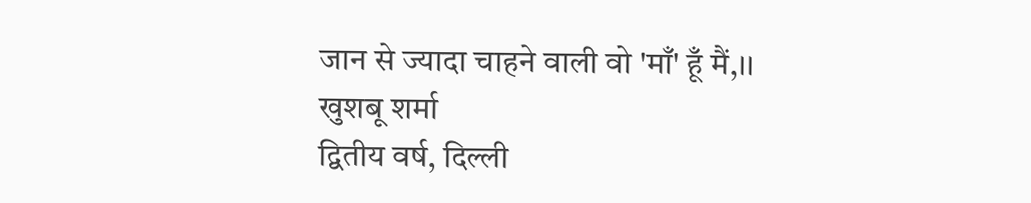जान से ज्यादा चाहने वाली वो 'माँ' हूँ मैं,।।
खुशबू शर्मा
द्वितीय वर्ष, दिल्ली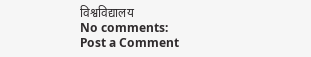विश्वविद्यालय
No comments:
Post a Comment